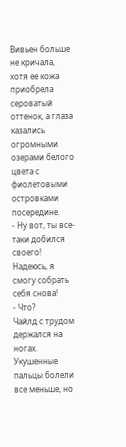Вивьен больше не кричала, хотя ее кожа приобрела сероватый оттенок, а глаза казались огромными озерами белого цвета с фиолетовыми островками посередине.
- Ну вот, ты все-таки добился своего! Надеюсь, я смогу собрать себя снова!
- Что?
Чайлд с трудом держался на ногах. Укушенные пальцы болели все меньше, но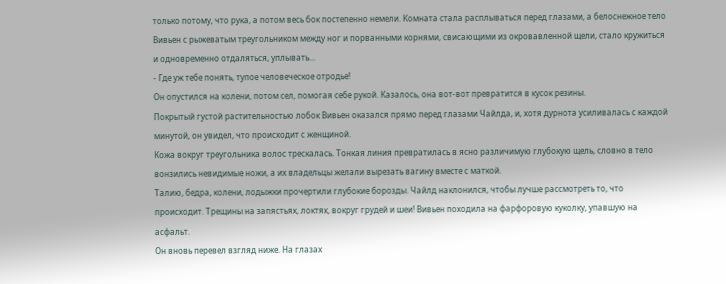только потому, что рука, а потом весь бок постепенно немели. Комната стала расплываться перед глазами, а белоснежное тело Вивьен с рыжеватым треугольником между ног и порванными корнями, свисающими из окровавленной щели, стало кружиться и одновременно отдаляться, уплывать...
- Где уж тебе понять, тупое человеческое отродье!
Он опустился на колени, потом сел, помогая себе рукой. Казалось, она вот-вот превратится в кусок резины.
Покрытый густой растительностью лобок Вивьен оказался прямо перед глазами Чайлда, и, хотя дурнота усиливалась с каждой минутой, он увидел, что происходит с женщиной.
Кожа вокруг треугольника волос трескалась. Тонкая линия превратилась в ясно различимую глубокую щель, словно в тело вонзились невидимые ножи, а их владельцы желали вырезать вагину вместе с маткой.
Талию, бедра, колени, лодыжки прочертили глубокие борозды. Чайлд наклонился, чтобы лучше рассмотреть то, что происходит. Трещины на запястьях, локтях, вокруг грудей и шеи! Вивьен походила на фарфоровую куколку, упавшую на асфальт.
Он вновь перевел взгляд ниже. На глазах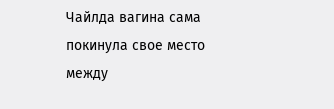Чайлда вагина сама покинула свое место между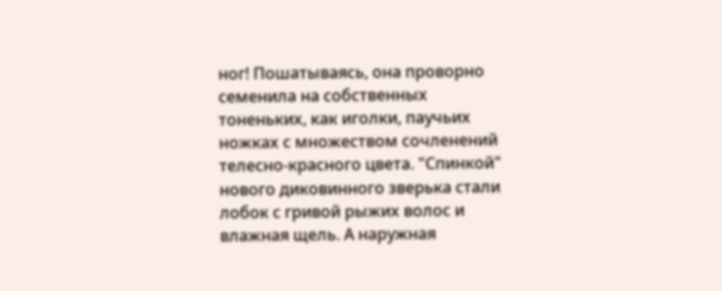ног! Пошатываясь, она проворно семенила на собственных тоненьких, как иголки, паучьих ножках с множеством сочленений телесно-красного цвета. "Спинкой" нового диковинного зверька стали лобок с гривой рыжих волос и влажная щель. А наружная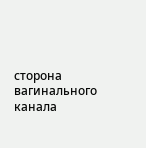сторона вагинального канала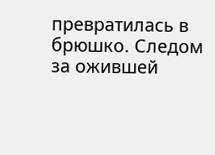превратилась в брюшко. Следом за ожившей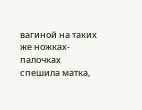вагиной на таких же ножках-палочках спешила матка,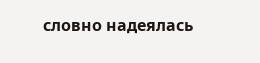словно надеялась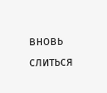вновь слиться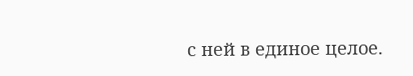с ней в единое целое.